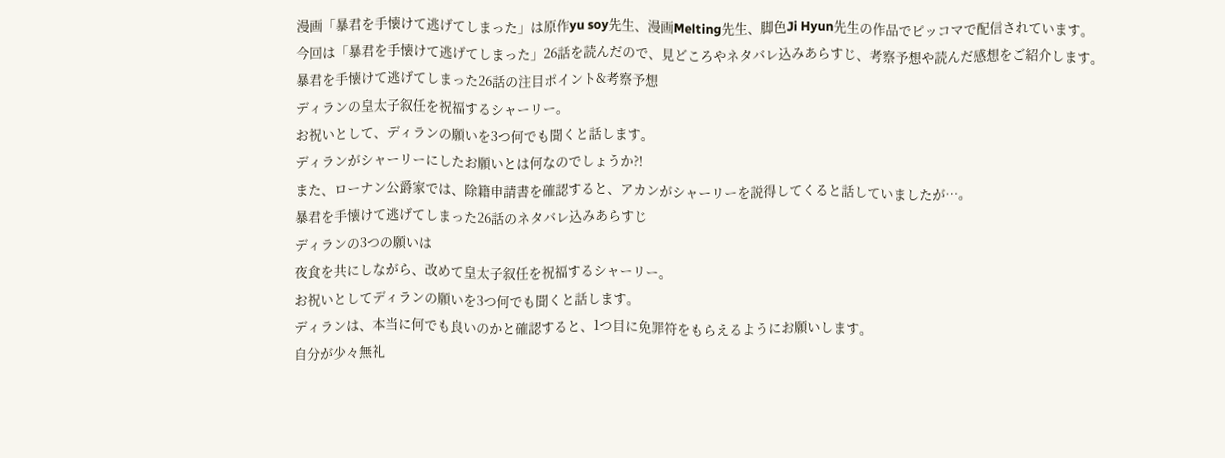漫画「暴君を手懐けて逃げてしまった」は原作yu soy先生、漫画Melting先生、脚色Ji Hyun先生の作品でピッコマで配信されています。
今回は「暴君を手懐けて逃げてしまった」26話を読んだので、見どころやネタバレ込みあらすじ、考察予想や読んだ感想をご紹介します。
暴君を手懐けて逃げてしまった26話の注目ポイント&考察予想
ディランの皇太子叙任を祝福するシャーリー。
お祝いとして、ディランの願いを3つ何でも聞くと話します。
ディランがシャーリーにしたお願いとは何なのでしょうか⁈
また、ローナン公爵家では、除籍申請書を確認すると、アカンがシャーリーを説得してくると話していましたが…。
暴君を手懐けて逃げてしまった26話のネタバレ込みあらすじ
ディランの3つの願いは
夜食を共にしながら、改めて皇太子叙任を祝福するシャーリー。
お祝いとしてディランの願いを3つ何でも聞くと話します。
ディランは、本当に何でも良いのかと確認すると、1つ目に免罪符をもらえるようにお願いします。
自分が少々無礼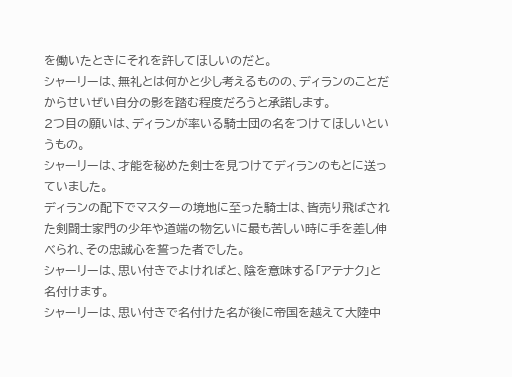を働いたときにそれを許してほしいのだと。
シャーリーは、無礼とは何かと少し考えるものの、ディランのことだからせいぜい自分の影を踏む程度だろうと承諾します。
2つ目の願いは、ディランが率いる騎士団の名をつけてほしいというもの。
シャーリーは、才能を秘めた剣士を見つけてディランのもとに送っていました。
ディランの配下でマスターの境地に至った騎士は、皆売り飛ばされた剣闘士家門の少年や道端の物乞いに最も苦しい時に手を差し伸べられ、その忠誠心を誓った者でした。
シャーリーは、思い付きでよければと、陰を意味する「アテナク」と名付けます。
シャーリーは、思い付きで名付けた名が後に帝国を越えて大陸中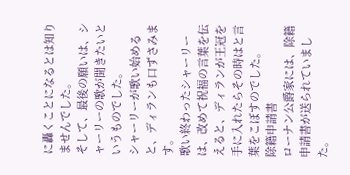に轟くことになるとは知りませんでした。
そして、最後の願いは、シャーリーの歌が聞きたいというものでした。
シャーリーが歌い始めると、ディランも口ずさみます。
歌い終わったシャーリーは、改めて祝福の言葉を伝えると、ディランが王冠を手に入れたらその時はと言葉をこぼすのでした。
除籍申請書
ローナン公爵家には、除籍申請書が送られていました。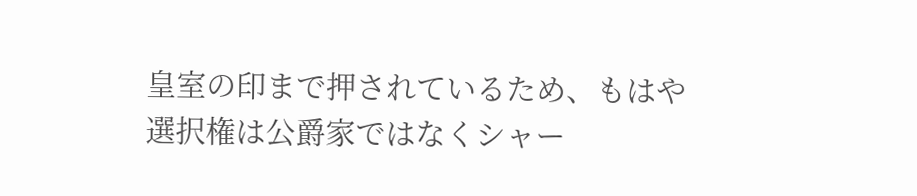皇室の印まで押されているため、もはや選択権は公爵家ではなくシャー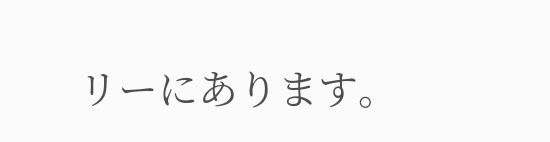リーにあります。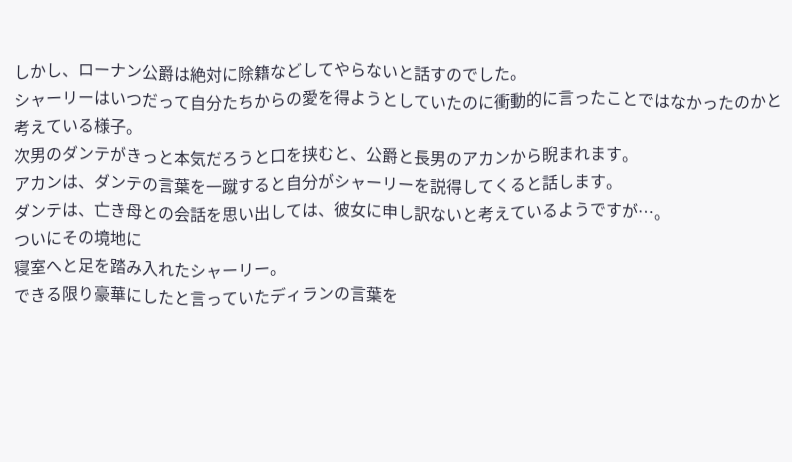しかし、ローナン公爵は絶対に除籍などしてやらないと話すのでした。
シャーリーはいつだって自分たちからの愛を得ようとしていたのに衝動的に言ったことではなかったのかと考えている様子。
次男のダンテがきっと本気だろうと口を挟むと、公爵と長男のアカンから睨まれます。
アカンは、ダンテの言葉を一蹴すると自分がシャーリーを説得してくると話します。
ダンテは、亡き母との会話を思い出しては、彼女に申し訳ないと考えているようですが…。
ついにその境地に
寝室へと足を踏み入れたシャーリー。
できる限り豪華にしたと言っていたディランの言葉を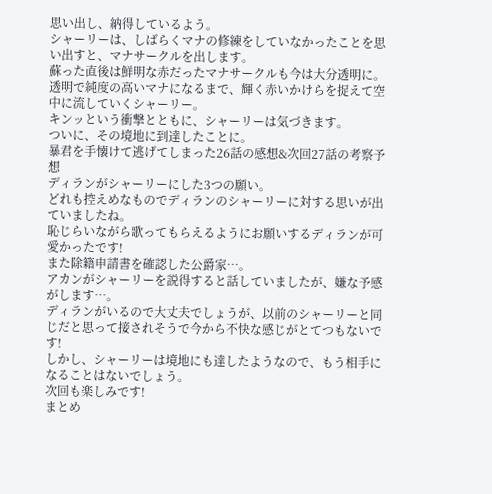思い出し、納得しているよう。
シャーリーは、しばらくマナの修練をしていなかったことを思い出すと、マナサークルを出します。
蘇った直後は鮮明な赤だったマナサークルも今は大分透明に。
透明で純度の高いマナになるまで、輝く赤いかけらを捉えて空中に流していくシャーリー。
キンッという衝撃とともに、シャーリーは気づきます。
ついに、その境地に到達したことに。
暴君を手懐けて逃げてしまった26話の感想&次回27話の考察予想
ディランがシャーリーにした3つの願い。
どれも控えめなものでディランのシャーリーに対する思いが出ていましたね。
恥じらいながら歌ってもらえるようにお願いするディランが可愛かったです!
また除籍申請書を確認した公爵家…。
アカンがシャーリーを説得すると話していましたが、嫌な予感がします…。
ディランがいるので大丈夫でしょうが、以前のシャーリーと同じだと思って接されそうで今から不快な感じがとてつもないです!
しかし、シャーリーは境地にも達したようなので、もう相手になることはないでしょう。
次回も楽しみです!
まとめ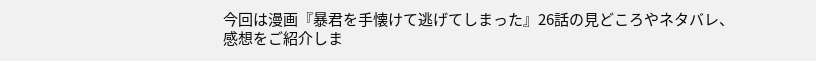今回は漫画『暴君を手懐けて逃げてしまった』26話の見どころやネタバレ、感想をご紹介しま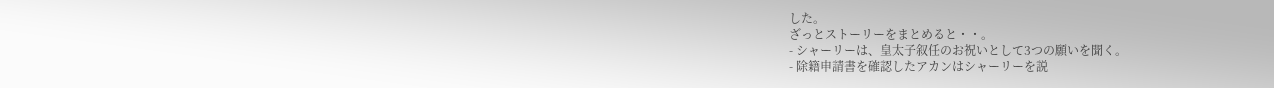した。
ざっとストーリーをまとめると・・。
- シャーリーは、皇太子叙任のお祝いとして3つの願いを聞く。
- 除籍申請書を確認したアカンはシャーリーを説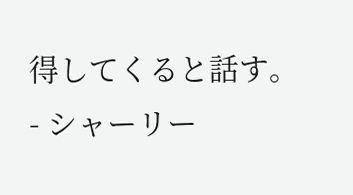得してくると話す。
- シャーリー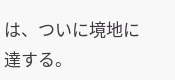は、ついに境地に達する。